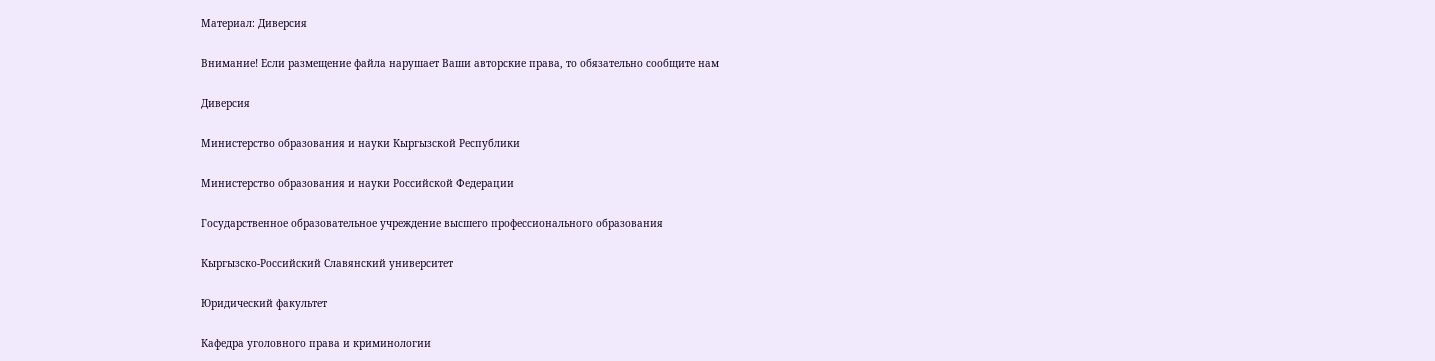Материал: Диверсия

Внимание! Если размещение файла нарушает Ваши авторские права, то обязательно сообщите нам

Диверсия

Министерство образования и науки Кыргызской Республики

Министерство образования и науки Российской Федерации

Государственное образовательное учреждение высшего профессионального образования

Кыргызско-Российский Славянский университет

Юридический факультет

Кафедра уголовного права и криминологии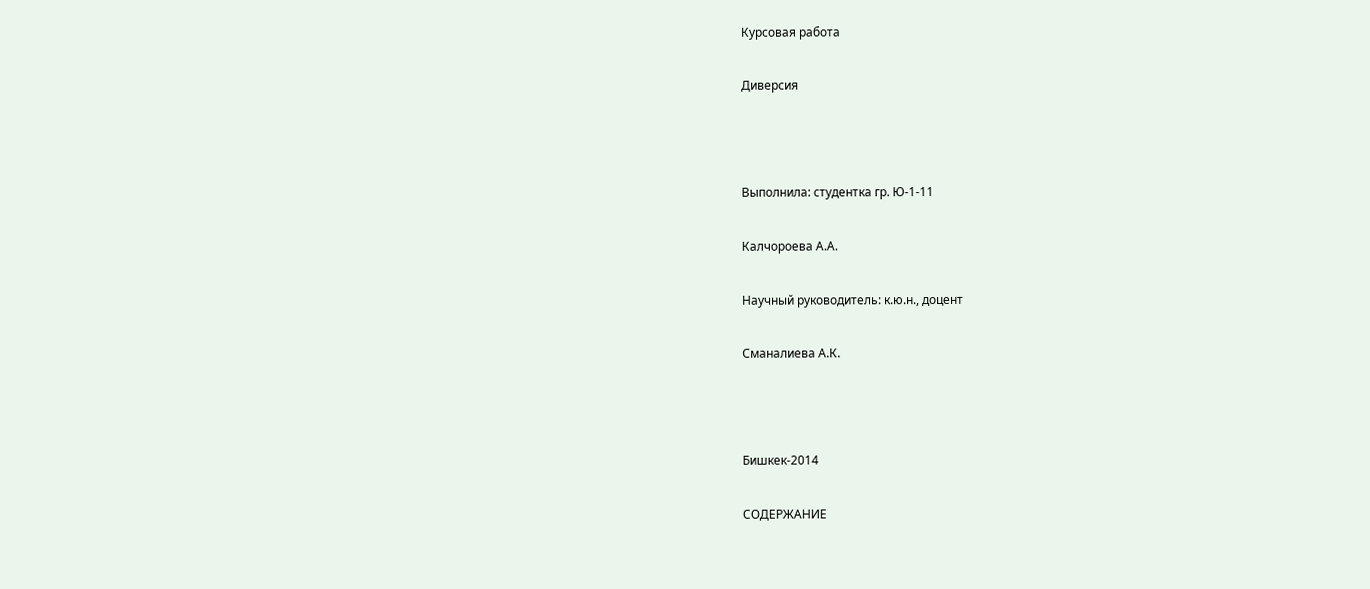Курсовая работа

Диверсия



Выполнила: студентка гр. Ю-1-11

Калчороева А.А.

Научный руководитель: к.ю.н., доцент

Сманалиева А.К.



Бишкек-2014

СОДЕРЖАНИЕ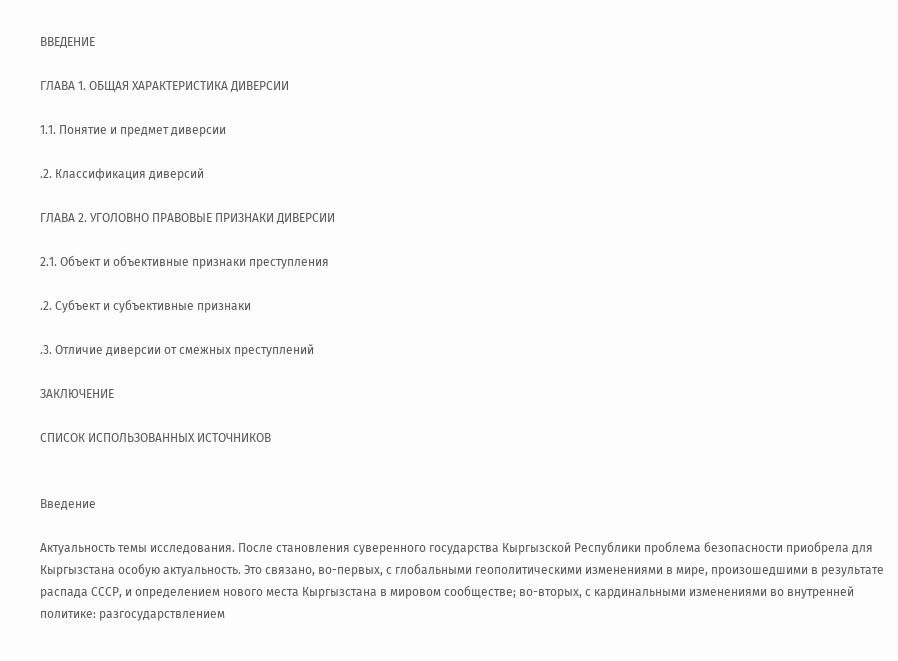ВВЕДЕНИЕ

ГЛАВА 1. ОБЩАЯ ХАРАКТЕРИСТИКА ДИВЕРСИИ

1.1. Понятие и предмет диверсии

.2. Классификация диверсий

ГЛАВА 2. УГОЛОВНО ПРАВОВЫЕ ПРИЗНАКИ ДИВЕРСИИ

2.1. Объект и объективные признаки преступления

.2. Субъект и субъективные признаки

.3. Отличие диверсии от смежных преступлений

ЗАКЛЮЧЕНИЕ

СПИСОК ИСПОЛЬЗОВАННЫХ ИСТОЧНИКОВ


Введение

Актуальность темы исследования. После становления суверенного государства Кыргызской Республики проблема безопасности приобрела для Кыргызстана особую актуальность. Это связано, во-первых, с глобальными геополитическими изменениями в мире, произошедшими в результате распада СССР, и определением нового места Кыргызстана в мировом сообществе; во-вторых, с кардинальными изменениями во внутренней политике: разгосударствлением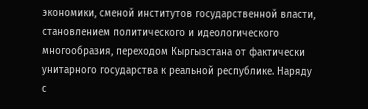экономики, сменой институтов государственной власти, становлением политического и идеологического многообразия, переходом Кыргызстана от фактически унитарного государства к реальной республике. Наряду с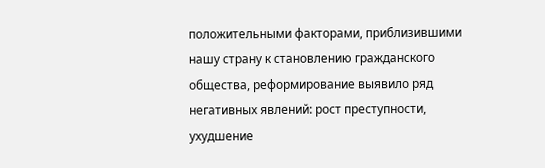положительными факторами, приблизившими нашу страну к становлению гражданского общества, реформирование выявило ряд негативных явлений: рост преступности, ухудшение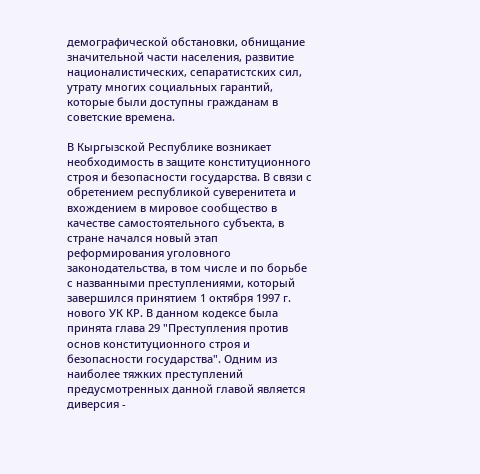демографической обстановки, обнищание значительной части населения, развитие националистических, сепаратистских сил, утрату многих социальных гарантий, которые были доступны гражданам в советские времена.

В Кыргызской Республике возникает необходимость в защите конституционного строя и безопасности государства. В связи с обретением республикой суверенитета и вхождением в мировое сообщество в качестве самостоятельного субъекта, в стране начался новый этап реформирования уголовного законодательства, в том числе и по борьбе с названными преступлениями, который завершился принятием 1 октября 1997 г. нового УК КР. В данном кодексе была принята глава 29 "Преступления против основ конституционного строя и безопасности государства". Одним из наиболее тяжких преступлений предусмотренных данной главой является диверсия -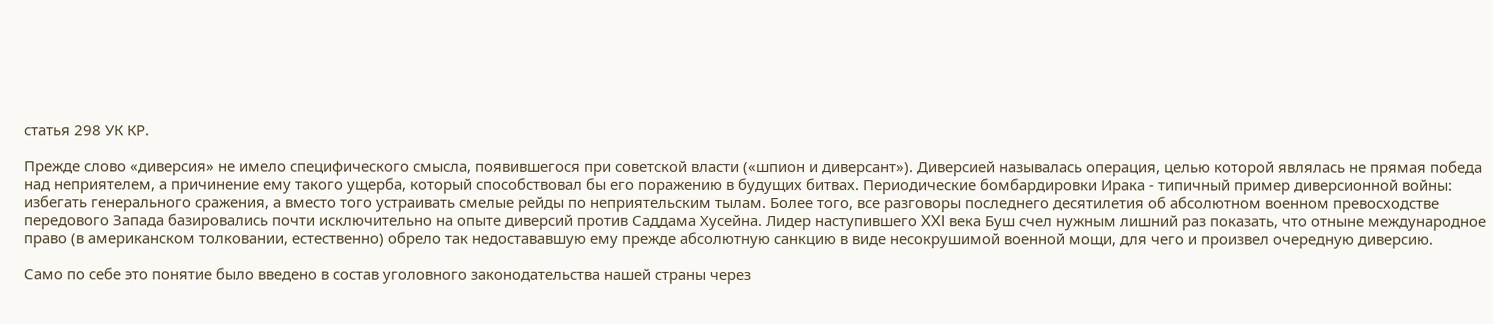статья 298 УК КР.

Прежде слово «диверсия» не имело специфического смысла, появившегося при советской власти («шпион и диверсант»). Диверсией называлась операция, целью которой являлась не прямая победа над неприятелем, а причинение ему такого ущерба, который способствовал бы его поражению в будущих битвах. Периодические бомбардировки Ирака - типичный пример диверсионной войны: избегать генерального сражения, а вместо того устраивать смелые рейды по неприятельским тылам. Более того, все разговоры последнего десятилетия об абсолютном военном превосходстве передового Запада базировались почти исключительно на опыте диверсий против Саддама Хусейна. Лидер наступившего XXI века Буш счел нужным лишний раз показать, что отныне международное право (в американском толковании, естественно) обрело так недостававшую ему прежде абсолютную санкцию в виде несокрушимой военной мощи, для чего и произвел очередную диверсию.

Само по себе это понятие было введено в состав уголовного законодательства нашей страны через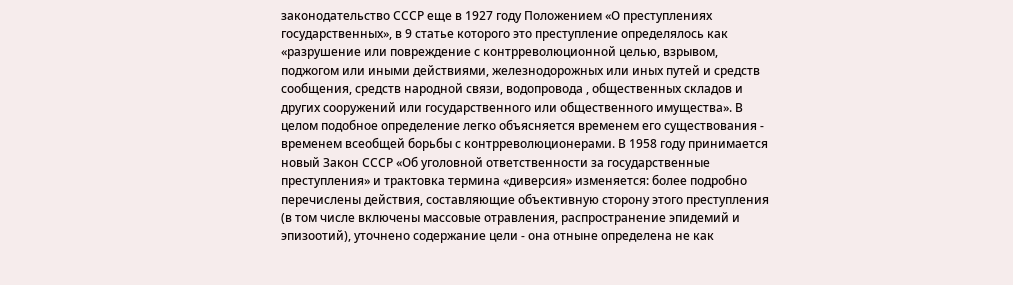законодательство СССР еще в 1927 году Положением «О преступлениях государственных», в 9 статье которого это преступление определялось как «разрушение или повреждение с контрреволюционной целью, взрывом, поджогом или иными действиями, железнодорожных или иных путей и средств сообщения, средств народной связи, водопровода , общественных складов и других сооружений или государственного или общественного имущества». В целом подобное определение легко объясняется временем его существования - временем всеобщей борьбы с контрреволюционерами. В 1958 году принимается новый Закон СССР «Об уголовной ответственности за государственные преступления» и трактовка термина «диверсия» изменяется: более подробно перечислены действия, составляющие объективную сторону этого преступления (в том числе включены массовые отравления, распространение эпидемий и эпизоотий), уточнено содержание цели - она отныне определена не как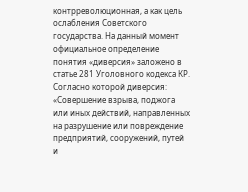контрреволюционная, а как цель ослабления Советского государства. На данный момент официальное определение понятия «диверсия» заложено в статье 281 Уголовного кодекса КР. Согласно которой диверсия: «Совершение взрыва, поджога или иных действий, направленных на разрушение или повреждение предприятий, сооружений, путей и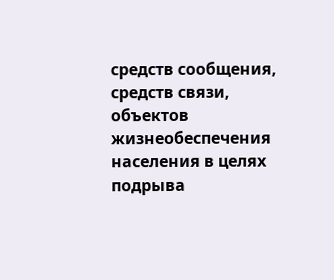средств сообщения, средств связи, объектов жизнеобеспечения населения в целях подрыва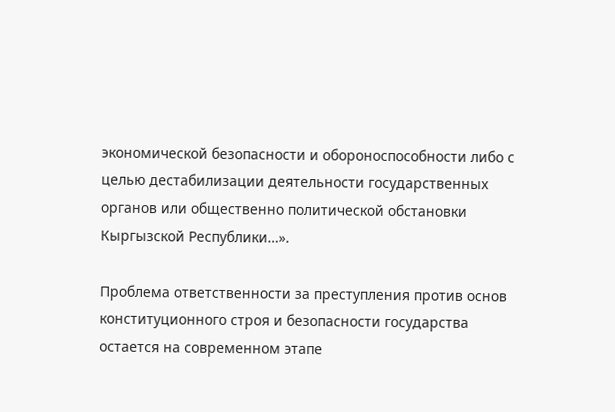экономической безопасности и обороноспособности либо с целью дестабилизации деятельности государственных органов или общественно политической обстановки Кыргызской Республики…».

Проблема ответственности за преступления против основ конституционного строя и безопасности государства остается на современном этапе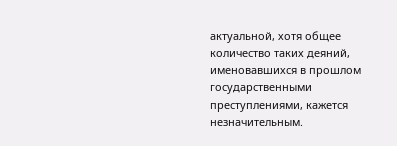актуальной, хотя общее количество таких деяний, именовавшихся в прошлом государственными преступлениями, кажется незначительным.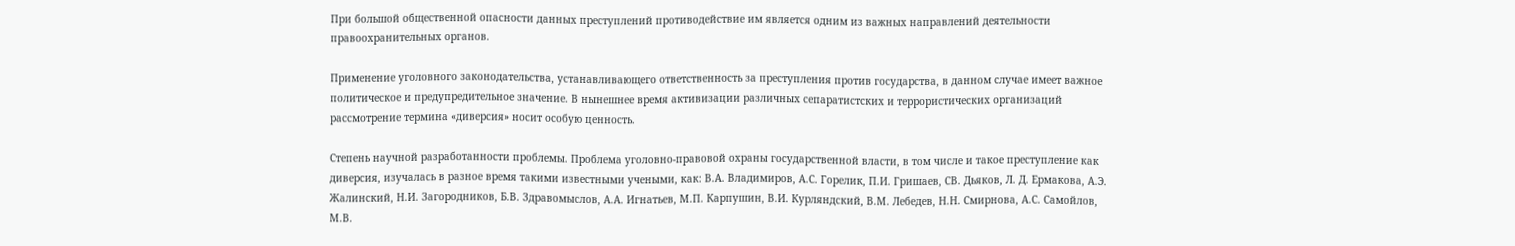При большой общественной опасности данных преступлений противодействие им является одним из важных направлений деятельности правоохранительных органов.

Применение уголовного законодательства, устанавливающего ответственность за преступления против государства, в данном случае имеет важное политическое и предупредительное значение. В нынешнее время активизации различных сепаратистских и террористических организаций рассмотрение термина «диверсия» носит особую ценность.

Степень научной разработанности проблемы. Проблема уголовно-правовой охраны государственной власти, в том числе и такое преступление как диверсия, изучалась в разное время такими известными учеными, как: В.А. Владимиров, А.С. Горелик, П.И. Гришаев, СВ. Дьяков, Л. Д. Ермакова, А.Э. Жалинский, Н.И. Загородников, Б.В. Здравомыслов, А.А. Игнатьев, М.П. Карпушин, В.И. Курляндский, В.М. Лебедев, Н.Н. Смирнова, А.С. Самойлов, М.В.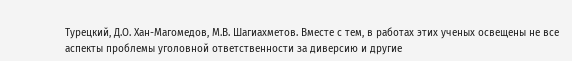Турецкий, Д.О. Хан-Магомедов, М.В. Шагиахметов. Вместе с тем, в работах этих ученых освещены не все аспекты проблемы уголовной ответственности за диверсию и другие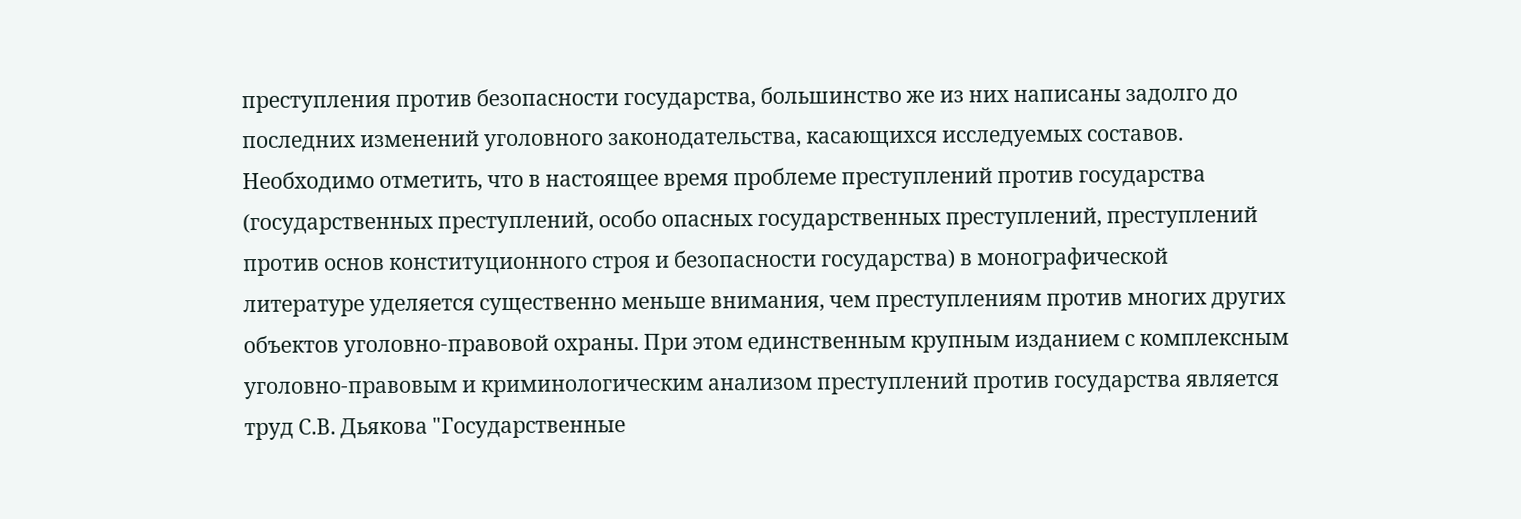преступления против безопасности государства, большинство же из них написаны задолго до последних изменений уголовного законодательства, касающихся исследуемых составов. Необходимо отметить, что в настоящее время проблеме преступлений против государства (государственных преступлений, особо опасных государственных преступлений, преступлений против основ конституционного строя и безопасности государства) в монографической литературе уделяется существенно меньше внимания, чем преступлениям против многих других объектов уголовно-правовой охраны. При этом единственным крупным изданием с комплексным уголовно-правовым и криминологическим анализом преступлений против государства является труд С.В. Дьякова "Государственные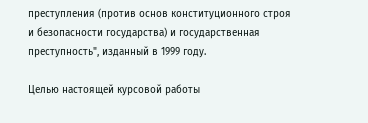преступления (против основ конституционного строя и безопасности государства) и государственная преступность", изданный в 1999 году.

Целью настоящей курсовой работы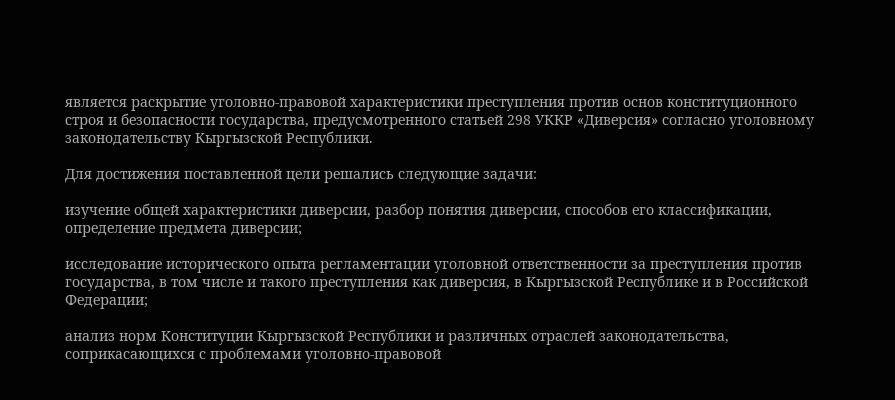является раскрытие уголовно-правовой характеристики преступления против основ конституционного строя и безопасности государства, предусмотренного статьей 298 УККР «Диверсия» согласно уголовному законодательству Кыргызской Республики.

Для достижения поставленной цели решались следующие задачи:

изучение общей характеристики диверсии, разбор понятия диверсии, способов его классификации, определение предмета диверсии;

исследование исторического опыта регламентации уголовной ответственности за преступления против государства, в том числе и такого преступления как диверсия, в Кыргызской Республике и в Российской Федерации;

анализ норм Конституции Кыргызской Республики и различных отраслей законодательства, соприкасающихся с проблемами уголовно-правовой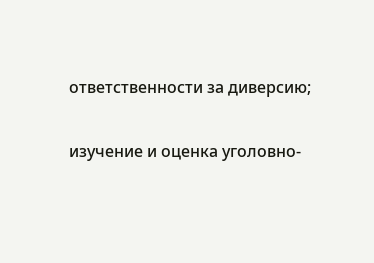ответственности за диверсию;

изучение и оценка уголовно-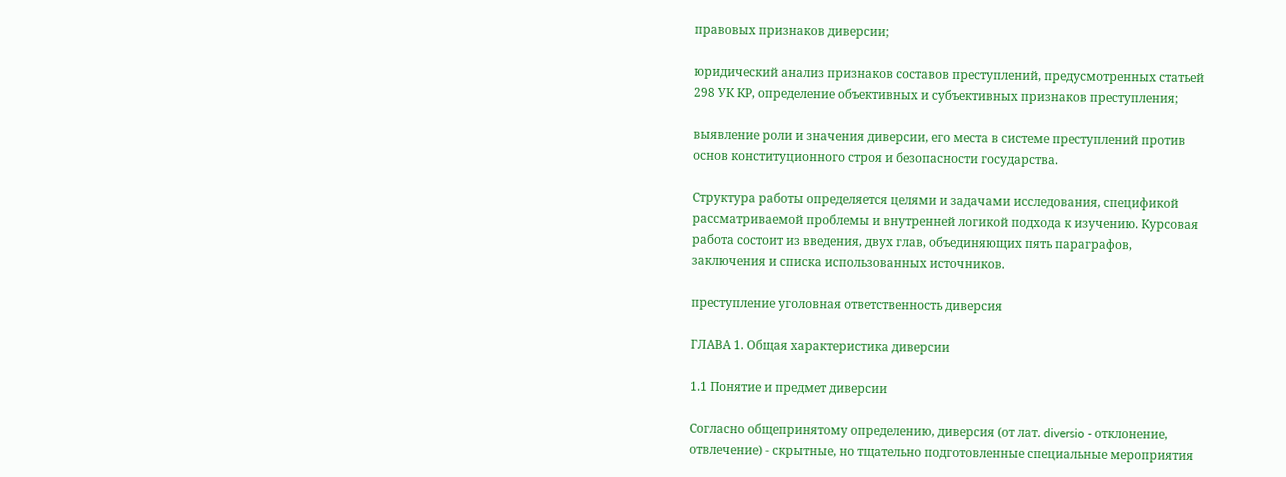правовых признаков диверсии;

юридический анализ признаков составов преступлений, предусмотренных статьей 298 УК КР, определение объективных и субъективных признаков преступления;

выявление роли и значения диверсии, его места в системе преступлений против основ конституционного строя и безопасности государства.

Структура работы определяется целями и задачами исследования, спецификой рассматриваемой проблемы и внутренней логикой подхода к изучению. Курсовая работа состоит из введения, двух глав, объединяющих пять параграфов, заключения и списка использованных источников.

преступление уголовная ответственность диверсия

ГЛАВА 1. Общая характеристика диверсии

1.1 Понятие и предмет диверсии

Согласно общепринятому определению, диверсия (от лат. diversio - отклонение, отвлечение) - скрытные, но тщательно подготовленные специальные мероприятия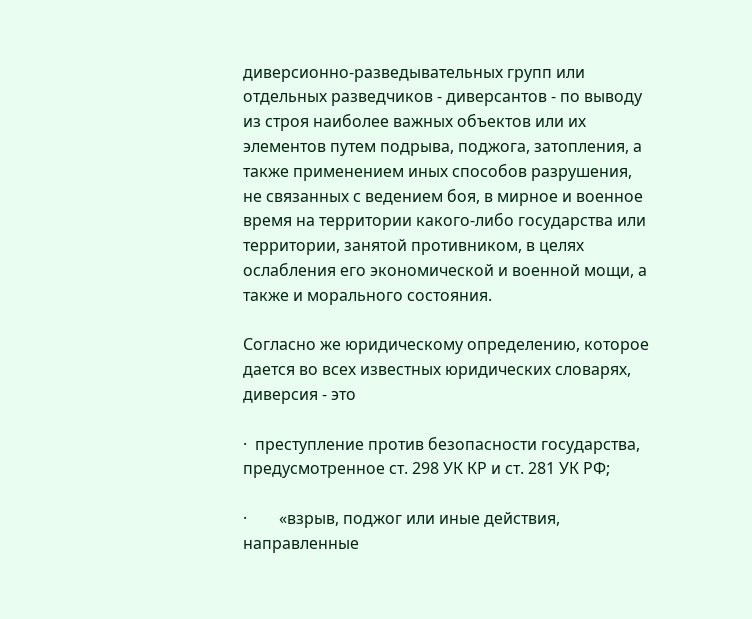диверсионно-разведывательных групп или отдельных разведчиков - диверсантов - по выводу из строя наиболее важных объектов или их элементов путем подрыва, поджога, затопления, а также применением иных способов разрушения, не связанных с ведением боя, в мирное и военное время на территории какого-либо государства или территории, занятой противником, в целях ослабления его экономической и военной мощи, а также и морального состояния.

Согласно же юридическому определению, которое дается во всех известных юридических словарях, диверсия - это

·  преступление против безопасности государства, предусмотренное ст. 298 УК КР и ст. 281 УК РФ;

·        «взрыв, поджог или иные действия, направленные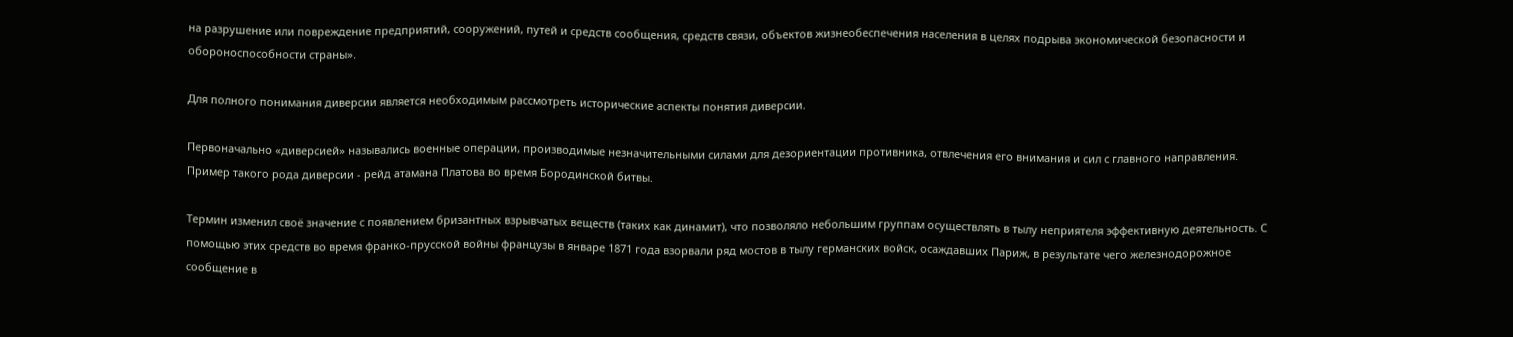на разрушение или повреждение предприятий, сооружений, путей и средств сообщения, средств связи, объектов жизнеобеспечения населения в целях подрыва экономической безопасности и обороноспособности страны».

Для полного понимания диверсии является необходимым рассмотреть исторические аспекты понятия диверсии.

Первоначально «диверсией» назывались военные операции, производимые незначительными силами для дезориентации противника, отвлечения его внимания и сил с главного направления. Пример такого рода диверсии - рейд атамана Платова во время Бородинской битвы.

Термин изменил своё значение с появлением бризантных взрывчатых веществ (таких как динамит), что позволяло небольшим группам осуществлять в тылу неприятеля эффективную деятельность. С помощью этих средств во время франко-прусской войны французы в январе 1871 года взорвали ряд мостов в тылу германских войск, осаждавших Париж, в результате чего железнодорожное сообщение в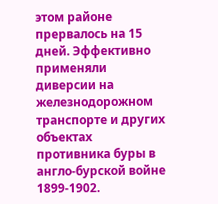этом районе прервалось на 15 дней. Эффективно применяли диверсии на железнодорожном транспорте и других объектах противника буры в англо-бурской войне 1899-1902.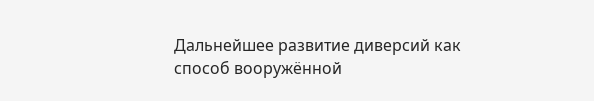Дальнейшее развитие диверсий как способ вооружённой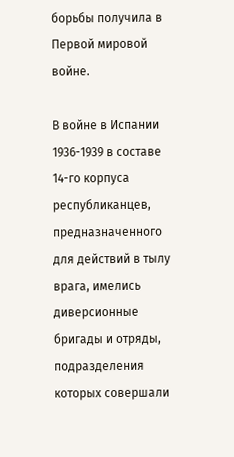борьбы получила в Первой мировой войне.

В войне в Испании 1936-1939 в составе 14-го корпуса республиканцев, предназначенного для действий в тылу врага, имелись диверсионные бригады и отряды, подразделения которых совершали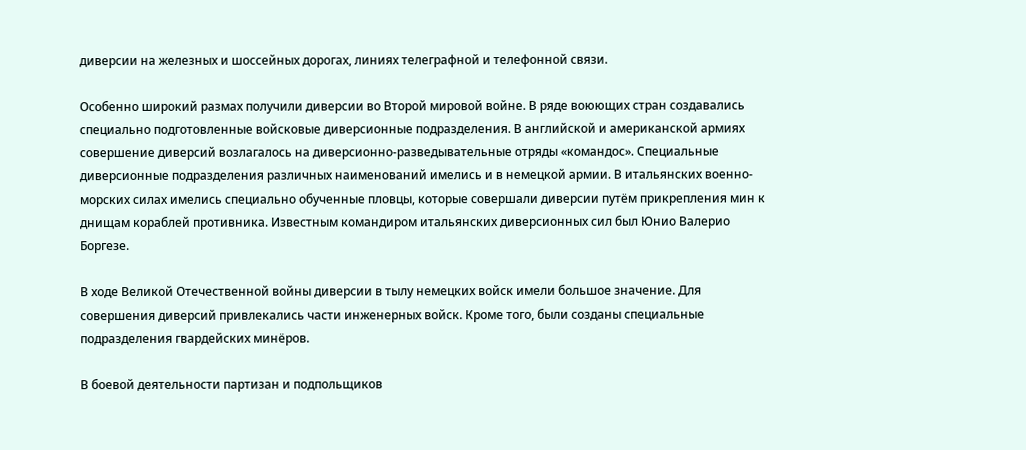диверсии на железных и шоссейных дорогах, линиях телеграфной и телефонной связи.

Особенно широкий размах получили диверсии во Второй мировой войне. В ряде воюющих стран создавались специально подготовленные войсковые диверсионные подразделения. В английской и американской армиях совершение диверсий возлагалось на диверсионно-разведывательные отряды «командос». Специальные диверсионные подразделения различных наименований имелись и в немецкой армии. В итальянских военно-морских силах имелись специально обученные пловцы, которые совершали диверсии путём прикрепления мин к днищам кораблей противника. Известным командиром итальянских диверсионных сил был Юнио Валерио Боргезе.

В ходе Великой Отечественной войны диверсии в тылу немецких войск имели большое значение. Для совершения диверсий привлекались части инженерных войск. Кроме того, были созданы специальные подразделения гвардейских минёров.

В боевой деятельности партизан и подпольщиков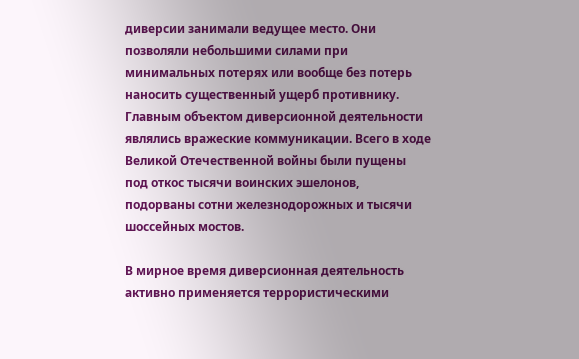диверсии занимали ведущее место. Они позволяли небольшими силами при минимальных потерях или вообще без потерь наносить существенный ущерб противнику. Главным объектом диверсионной деятельности являлись вражеские коммуникации. Всего в ходе Великой Отечественной войны были пущены под откос тысячи воинских эшелонов, подорваны сотни железнодорожных и тысячи шоссейных мостов.

В мирное время диверсионная деятельность активно применяется террористическими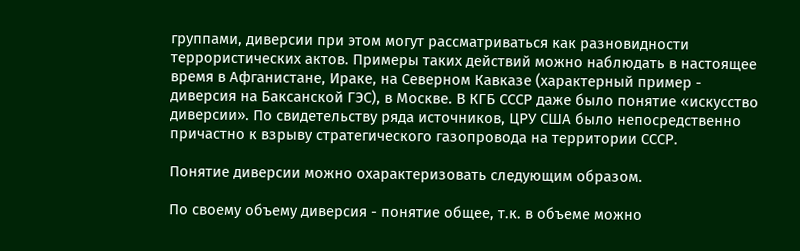группами, диверсии при этом могут рассматриваться как разновидности террористических актов. Примеры таких действий можно наблюдать в настоящее время в Афганистане, Ираке, на Северном Кавказе (характерный пример - диверсия на Баксанской ГЭС), в Москве. В КГБ СССР даже было понятие «искусство диверсии». По свидетельству ряда источников, ЦРУ США было непосредственно причастно к взрыву стратегического газопровода на территории СССР.

Понятие диверсии можно охарактеризовать следующим образом.

По своему объему диверсия - понятие общее, т.к. в объеме можно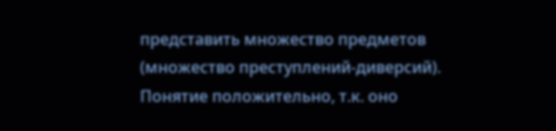представить множество предметов (множество преступлений-диверсий). Понятие положительно, т.к. оно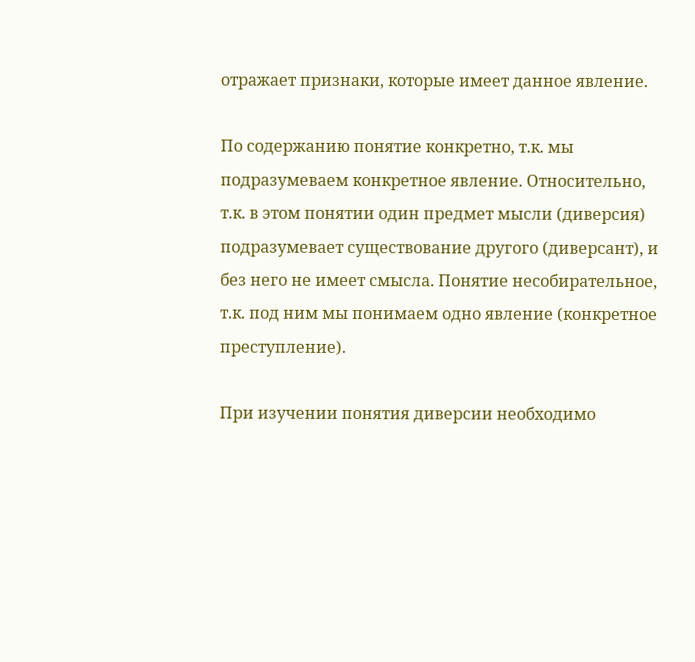отражает признаки, которые имеет данное явление.

По содержанию понятие конкретно, т.к. мы подразумеваем конкретное явление. Относительно, т.к. в этом понятии один предмет мысли (диверсия) подразумевает существование другого (диверсант), и без него не имеет смысла. Понятие несобирательное, т.к. под ним мы понимаем одно явление (конкретное преступление).

При изучении понятия диверсии необходимо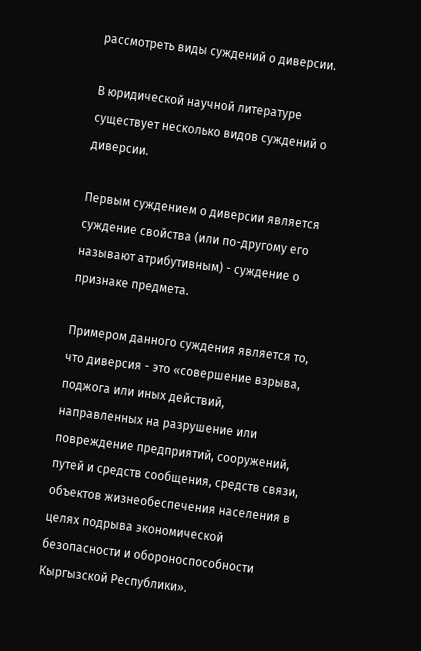рассмотреть виды суждений о диверсии.

В юридической научной литературе существует несколько видов суждений о диверсии.

Первым суждением о диверсии является суждение свойства (или по-другому его называют атрибутивным) - суждение о признаке предмета.

Примером данного суждения является то, что диверсия - это «совершение взрыва, поджога или иных действий, направленных на разрушение или повреждение предприятий, сооружений, путей и средств сообщения, средств связи, объектов жизнеобеспечения населения в целях подрыва экономической безопасности и обороноспособности Кыргызской Республики».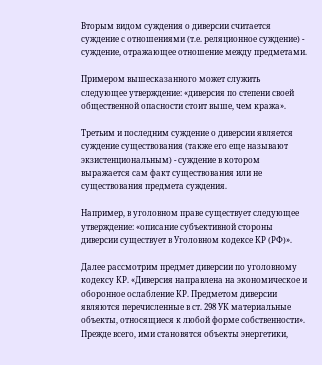Вторым видом суждения о диверсии считается суждение с отношениями (т.е. реляционное суждение) - суждение, отражающее отношение между предметами.

Примером вышесказанного может служить следующее утверждение: «диверсия по степени своей общественной опасности стоит выше, чем кража».

Третьим и последним суждение о диверсии является суждение существования (также его еще называют экзистенциональным) - суждение в котором выражается сам факт существования или не существования предмета суждения.

Например, в уголовном праве существует следующее утверждение: «описание субъективной стороны диверсии существует в Уголовном кодексе КР (РФ)».

Далее рассмотрим предмет диверсии по уголовному кодексу КР. «Диверсия направлена на экономическое и оборонное ослабление КР. Предметом диверсии являются перечисленные в ст. 298 УК материальные объекты, относящиеся к любой форме собственности». Прежде всего, ими становятся объекты энергетики,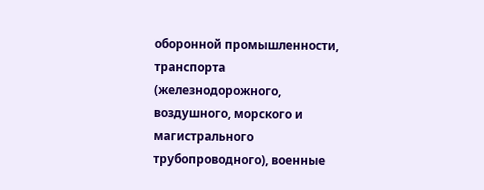оборонной промышленности, транспорта (железнодорожного, воздушного, морского и магистрального трубопроводного), военные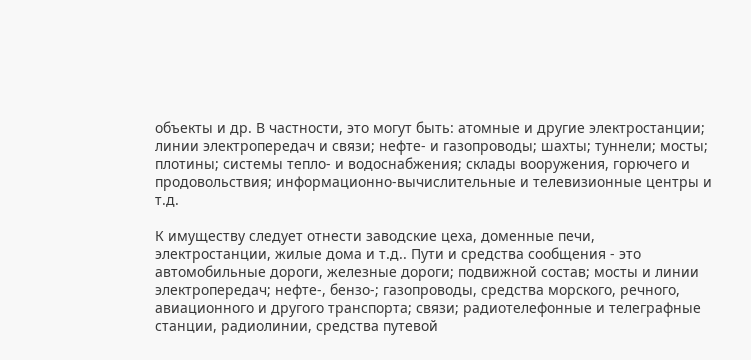объекты и др. В частности, это могут быть: атомные и другие электростанции; линии электропередач и связи; нефте- и газопроводы; шахты; туннели; мосты; плотины; системы тепло- и водоснабжения; склады вооружения, горючего и продовольствия; информационно-вычислительные и телевизионные центры и т.д.

К имуществу следует отнести заводские цеха, доменные печи, электростанции, жилые дома и т.д.. Пути и средства сообщения - это автомобильные дороги, железные дороги; подвижной состав; мосты и линии электропередач; нефте-, бензо-; газопроводы, средства морского, речного, авиационного и другого транспорта; связи; радиотелефонные и телеграфные станции, радиолинии, средства путевой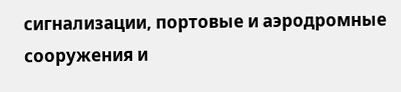сигнализации, портовые и аэродромные сооружения и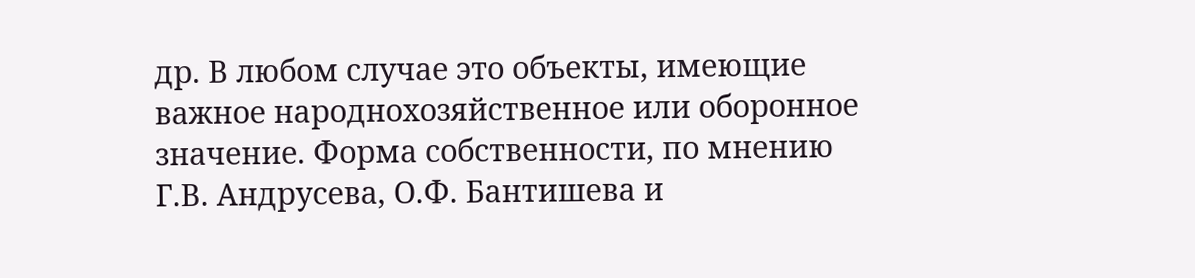др. В любом случае это объекты, имеющие важное народнохозяйственное или оборонное значение. Форма собственности, по мнению Г.В. Андрусева, О.Ф. Бантишева и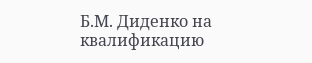Б.М. Диденко на квалификацию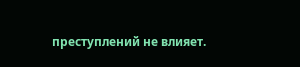преступлений не влияет.